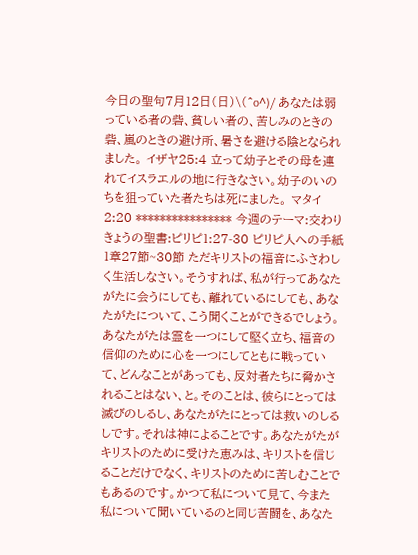今日の聖句7月12日(日)\(^o^)/ あなたは弱っている者の砦、貧しい者の、苦しみのときの砦、嵐のときの避け所、暑さを避ける陰となられました。 イザヤ25:4 立って幼子とその母を連れてイスラエルの地に行きなさい。幼子のいのちを狙っていた者たちは死にました。 マタイ 2:20 **************** 今週のテーマ:交わり きょうの聖書:ピリピ1:27-30 ピリピ人への手紙1章27節~30節 ただキリストの福音にふさわしく生活しなさい。そうすれば、私が行ってあなたがたに会うにしても、離れているにしても、あなたがたについて、こう聞くことができるでしょう。あなたがたは霊を一つにして堅く立ち、福音の信仰のために心を一つにしてともに戦っていて、どんなことがあっても、反対者たちに脅かされることはない、と。そのことは、彼らにとっては滅びのしるし、あなたがたにとっては救いのしるしです。それは神によることです。あなたがたがキリストのために受けた恵みは、キリストを信じることだけでなく、キリストのために苦しむことでもあるのです。かつて私について見て、今また私について聞いているのと同じ苦闘を、あなた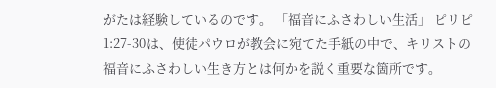がたは経験しているのです。 「福音にふさわしい生活」 ピリピ1:27-30は、使徒パウロが教会に宛てた手紙の中で、キリストの福音にふさわしい生き方とは何かを説く重要な箇所です。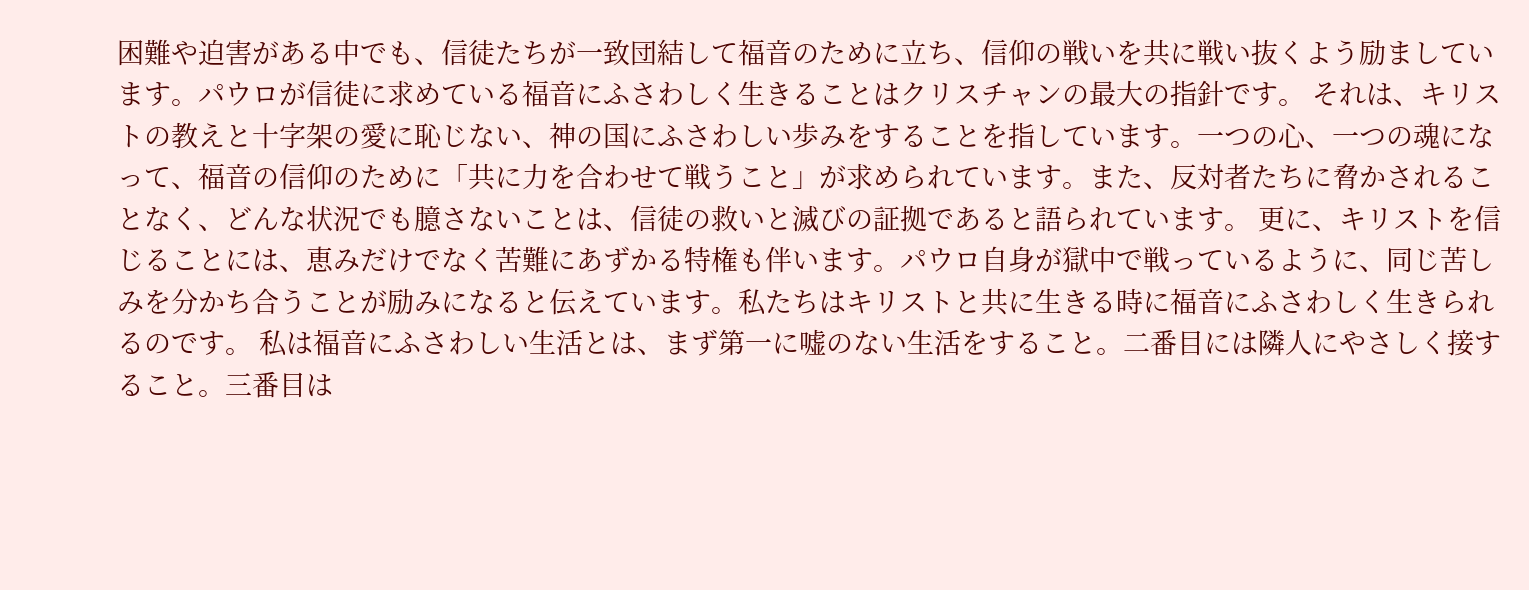困難や迫害がある中でも、信徒たちが一致団結して福音のために立ち、信仰の戦いを共に戦い抜くよう励ましています。パウロが信徒に求めている福音にふさわしく生きることはクリスチャンの最大の指針です。 それは、キリストの教えと十字架の愛に恥じない、神の国にふさわしい歩みをすることを指しています。一つの心、一つの魂になって、福音の信仰のために「共に力を合わせて戦うこと」が求められています。また、反対者たちに脅かされることなく、どんな状況でも臆さないことは、信徒の救いと滅びの証拠であると語られています。 更に、キリストを信じることには、恵みだけでなく苦難にあずかる特権も伴います。パウロ自身が獄中で戦っているように、同じ苦しみを分かち合うことが励みになると伝えています。私たちはキリストと共に生きる時に福音にふさわしく生きられるのです。 私は福音にふさわしい生活とは、まず第一に嘘のない生活をすること。二番目には隣人にやさしく接すること。三番目は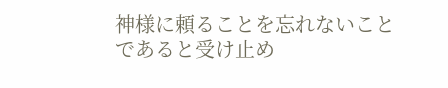神様に頼ることを忘れないことであると受け止め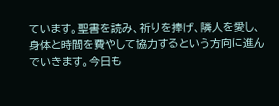ています。聖書を読み、祈りを捧げ、隣人を愛し、身体と時間を費やして協力するという方向に進んでいきます。今日も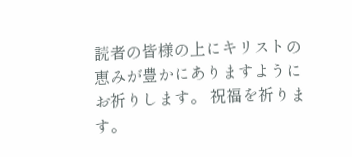読者の皆様の上にキリストの恵みが豊かにありますようにお祈りします。 祝福を祈ります。